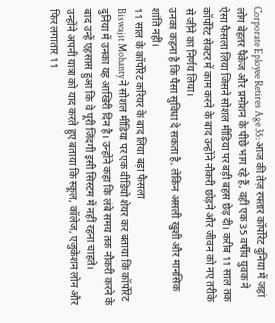Corporate Eployee Retires Age 35: आज की तेज़ रफ्तार कॉर्पोरेट दुनिया में जहां लोग बेहतर पैकेज और प्रमोशन के पीछे भाग रहे हैं, वहीं एक 35 वर्षीय युवक ने ऐसा फैसला लिया जिसने सोशल मीडिया पर बड़ी बहस छेड़ दी। करीब 11 साल तक कॉर्पोरेट सेक्टर में काम करने के बाद उन्होंने नौकरी छोड़ने और जीवन को नए तरीके से जीने का निर्णय लिया।
उनका कहना है कि पैसा सुविधा दे सकता है, लेकिन असली खुशी और मानसिक शांति नहीं।
11 साल के कॉर्पोरेट करियर के बाद लिया बड़ा फैसला
Biswajit Mohanty ने सोशल मीडिया पर एक वीडियो शेयर कर बताया कि कॉर्पोरेट दुनिया में उनका यह आखिरी दिन है। उन्होंने कहा कि लंबे समय तक नौकरी करने के बाद उन्हें एहसास हुआ कि वे पूरी जिंदगी इसी सिस्टम में नहीं रहना चाहते।
उन्होंने अपनी यात्रा को याद करते हुए बताया कि स्कूल, कॉलेज, एजुकेशन लोन और फिर लगातार 11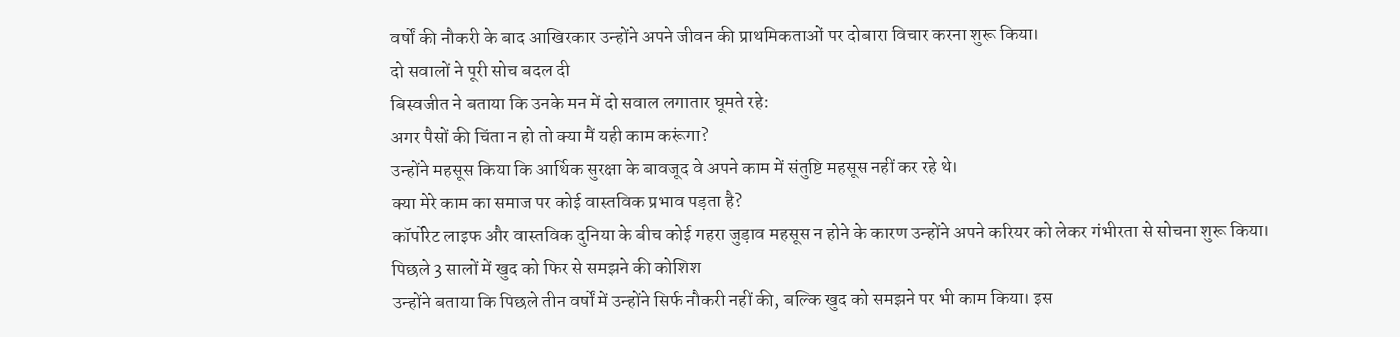वर्षों की नौकरी के बाद आखिरकार उन्होंने अपने जीवन की प्राथमिकताओं पर दोबारा विचार करना शुरू किया।
दो सवालों ने पूरी सोच बदल दी
बिस्वजीत ने बताया कि उनके मन में दो सवाल लगातार घूमते रहे:
अगर पैसों की चिंता न हो तो क्या मैं यही काम करूंगा?
उन्होंने महसूस किया कि आर्थिक सुरक्षा के बावजूद वे अपने काम में संतुष्टि महसूस नहीं कर रहे थे।
क्या मेरे काम का समाज पर कोई वास्तविक प्रभाव पड़ता है?
कॉर्पोरेट लाइफ और वास्तविक दुनिया के बीच कोई गहरा जुड़ाव महसूस न होने के कारण उन्होंने अपने करियर को लेकर गंभीरता से सोचना शुरू किया।
पिछले 3 सालों में खुद को फिर से समझने की कोशिश
उन्होंने बताया कि पिछले तीन वर्षों में उन्होंने सिर्फ नौकरी नहीं की, बल्कि खुद को समझने पर भी काम किया। इस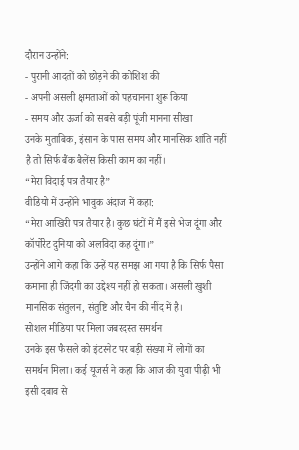दौरान उन्होंने:
- पुरानी आदतों को छोड़ने की कोशिश की
- अपनी असली क्षमताओं को पहचानना शुरू किया
- समय और ऊर्जा को सबसे बड़ी पूंजी मानना सीखा
उनके मुताबिक, इंसान के पास समय और मानसिक शांति नहीं है तो सिर्फ बैंक बैलेंस किसी काम का नहीं।
“मेरा विदाई पत्र तैयार है”
वीडियो में उन्होंने भावुक अंदाज में कहा:
“मेरा आखिरी पत्र तैयार है। कुछ घंटों में मैं इसे भेज दूंगा और कॉर्पोरेट दुनिया को अलविदा कह दूंगा।”
उन्होंने आगे कहा कि उन्हें यह समझ आ गया है कि सिर्फ पैसा कमाना ही जिंदगी का उद्देश्य नहीं हो सकता। असली खुशी मानसिक संतुलन, संतुष्टि और चैन की नींद में है।
सोशल मीडिया पर मिला जबरदस्त समर्थन
उनके इस फैसले को इंटरनेट पर बड़ी संख्या में लोगों का समर्थन मिला। कई यूजर्स ने कहा कि आज की युवा पीढ़ी भी इसी दबाव से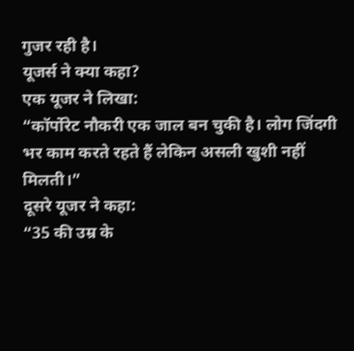गुजर रही है।
यूजर्स ने क्या कहा?
एक यूजर ने लिखा:
“कॉर्पोरेट नौकरी एक जाल बन चुकी है। लोग जिंदगी भर काम करते रहते हैं लेकिन असली खुशी नहीं मिलती।”
दूसरे यूजर ने कहा:
“35 की उम्र के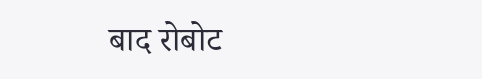बाद रोबोट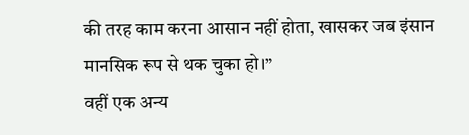की तरह काम करना आसान नहीं होता, खासकर जब इंसान मानसिक रूप से थक चुका हो।”
वहीं एक अन्य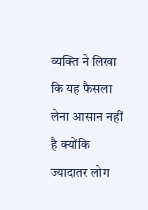व्यक्ति ने लिखा कि यह फैसला लेना आसान नहीं है क्योंकि ज्यादातर लोग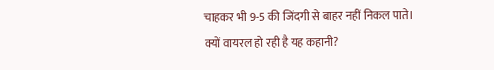चाहकर भी 9-5 की जिंदगी से बाहर नहीं निकल पाते।
क्यों वायरल हो रही है यह कहानी?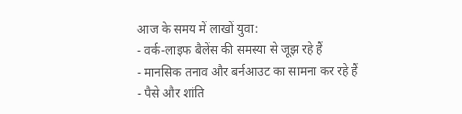आज के समय में लाखों युवा:
- वर्क-लाइफ बैलेंस की समस्या से जूझ रहे हैं
- मानसिक तनाव और बर्नआउट का सामना कर रहे हैं
- पैसे और शांति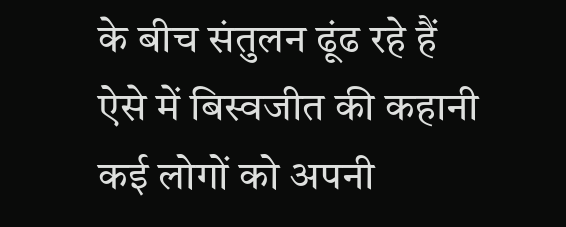के बीच संतुलन ढूंढ रहे हैं
ऐसे में बिस्वजीत की कहानी कई लोगों को अपनी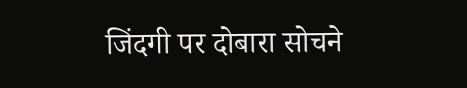जिंदगी पर दोबारा सोचने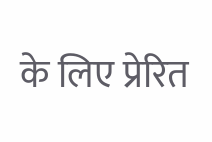के लिए प्रेरित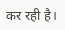कर रही है।